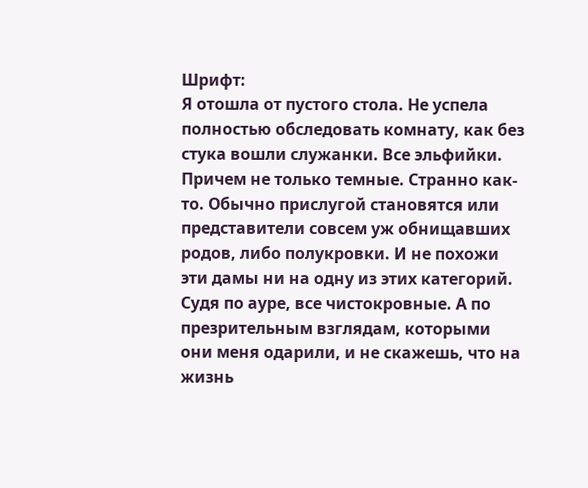Шрифт:
Я отошла от пустого стола. Не успела полностью обследовать комнату, как без стука вошли служанки. Все эльфийки. Причем не только темные. Странно как-то. Обычно прислугой становятся или представители совсем уж обнищавших родов, либо полукровки. И не похожи эти дамы ни на одну из этих категорий. Судя по ауре, все чистокровные. А по презрительным взглядам, которыми они меня одарили, и не скажешь, что на жизнь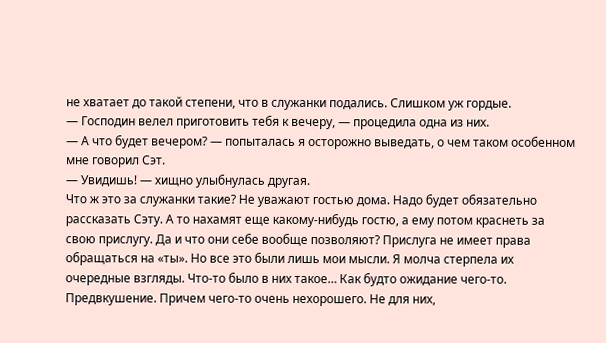не хватает до такой степени, что в служанки подались. Слишком уж гордые.
— Господин велел приготовить тебя к вечеру, — процедила одна из них.
— А что будет вечером? — попыталась я осторожно выведать, о чем таком особенном мне говорил Сэт.
— Увидишь! — хищно улыбнулась другая.
Что ж это за служанки такие? Не уважают гостью дома. Надо будет обязательно рассказать Сэту. А то нахамят еще какому-нибудь гостю, а ему потом краснеть за свою прислугу. Да и что они себе вообще позволяют? Прислуга не имеет права обращаться на «ты». Но все это были лишь мои мысли. Я молча стерпела их очередные взгляды. Что-то было в них такое… Как будто ожидание чего-то. Предвкушение. Причем чего-то очень нехорошего. Не для них,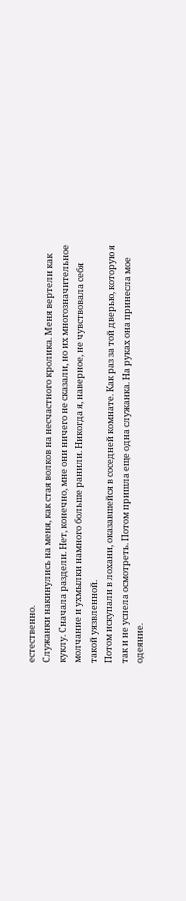естественно.
Служанки накинулись на меня, как стая волков на несчастного кролика. Меня вертели как куклу. Сначала раздели. Нет, конечно, мне они ничего не сказали, но их многозначительное молчание и ухмылки намного больше ранили. Никогда я, наверное, не чувствовала себя такой уязвленной.
Потом искупали в лохани, оказавшейся в соседней комнате. Как раз за той дверью, которую я так и не успела осмотреть. Потом пришла еще одна служанка. На руках она принесла мое одеяние.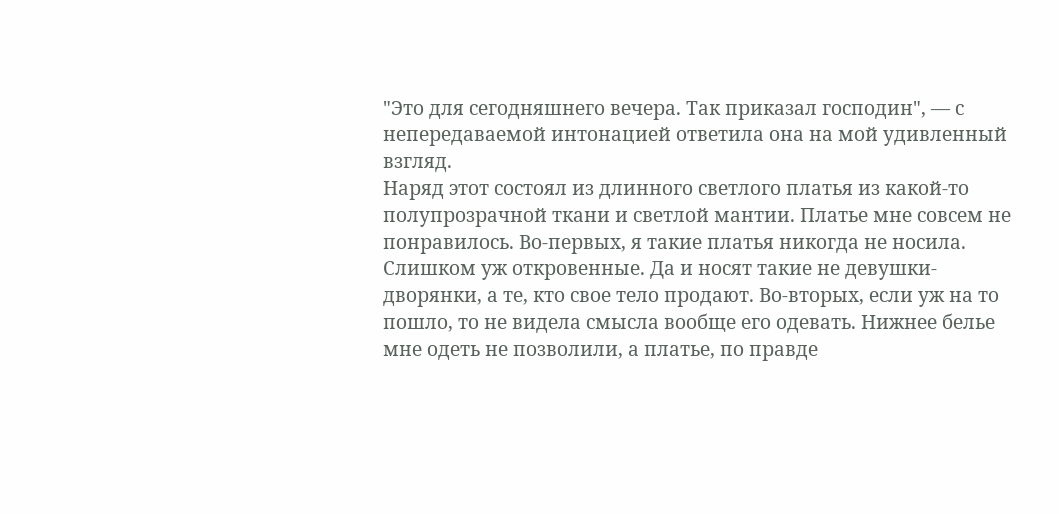"Это для сегодняшнего вечера. Так приказал господин", — с непередаваемой интонацией ответила она на мой удивленный взгляд.
Наряд этот состоял из длинного светлого платья из какой-то полупрозрачной ткани и светлой мантии. Платье мне совсем не понравилось. Во-первых, я такие платья никогда не носила. Слишком уж откровенные. Да и носят такие не девушки-дворянки, а те, кто свое тело продают. Во-вторых, если уж на то пошло, то не видела смысла вообще его одевать. Нижнее белье мне одеть не позволили, а платье, по правде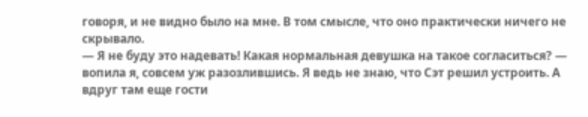говоря, и не видно было на мне. В том смысле, что оно практически ничего не скрывало.
— Я не буду это надевать! Какая нормальная девушка на такое согласиться? — вопила я, совсем уж разозлившись. Я ведь не знаю, что Сэт решил устроить. А вдруг там еще гости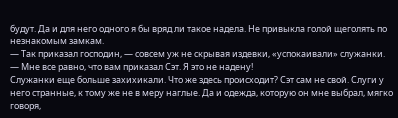будут. Да и для него одного я бы вряд ли такое надела. Не привыкла голой щеголять по незнакомым замкам.
— Так приказал господин, — совсем уж не скрывая издевки, «успокаивали» служанки.
— Мне все равно, что вам приказал Сэт. Я это не надену!
Служанки еще больше захихикали. Что же здесь происходит? Сэт сам не свой. Слуги у него странные, к тому же не в меру наглые. Да и одежда, которую он мне выбрал, мягко говоря,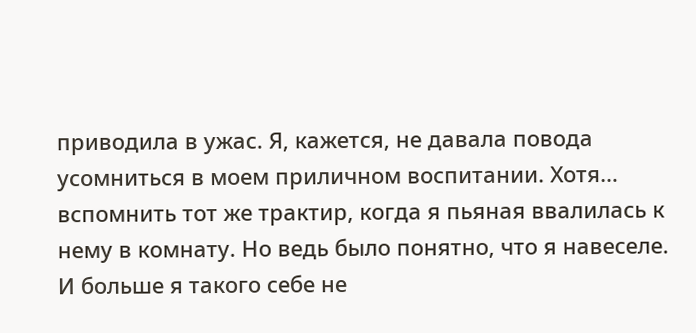приводила в ужас. Я, кажется, не давала повода усомниться в моем приличном воспитании. Хотя… вспомнить тот же трактир, когда я пьяная ввалилась к нему в комнату. Но ведь было понятно, что я навеселе. И больше я такого себе не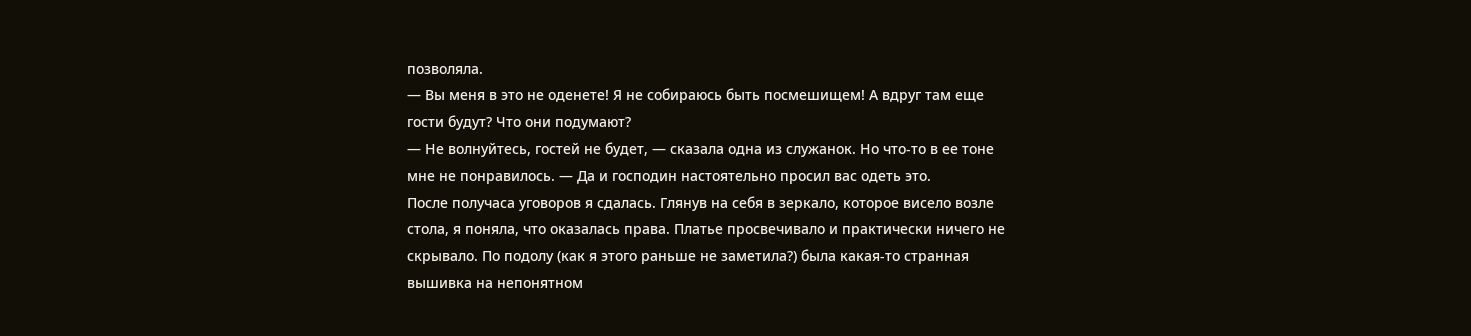позволяла.
— Вы меня в это не оденете! Я не собираюсь быть посмешищем! А вдруг там еще гости будут? Что они подумают?
— Не волнуйтесь, гостей не будет, — сказала одна из служанок. Но что-то в ее тоне мне не понравилось. — Да и господин настоятельно просил вас одеть это.
После получаса уговоров я сдалась. Глянув на себя в зеркало, которое висело возле стола, я поняла, что оказалась права. Платье просвечивало и практически ничего не скрывало. По подолу (как я этого раньше не заметила?) была какая-то странная вышивка на непонятном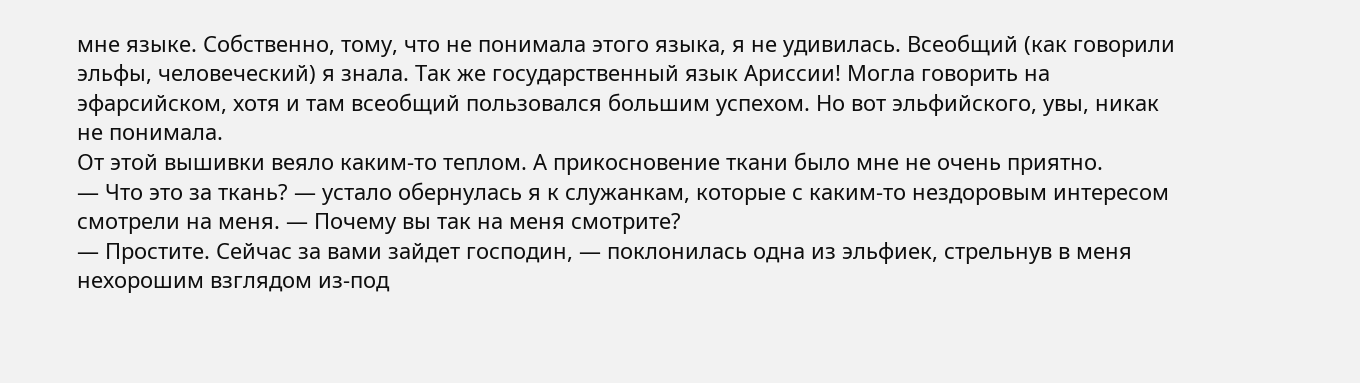мне языке. Собственно, тому, что не понимала этого языка, я не удивилась. Всеобщий (как говорили эльфы, человеческий) я знала. Так же государственный язык Ариссии! Могла говорить на эфарсийском, хотя и там всеобщий пользовался большим успехом. Но вот эльфийского, увы, никак не понимала.
От этой вышивки веяло каким-то теплом. А прикосновение ткани было мне не очень приятно.
— Что это за ткань? — устало обернулась я к служанкам, которые с каким-то нездоровым интересом смотрели на меня. — Почему вы так на меня смотрите?
— Простите. Сейчас за вами зайдет господин, — поклонилась одна из эльфиек, стрельнув в меня нехорошим взглядом из-под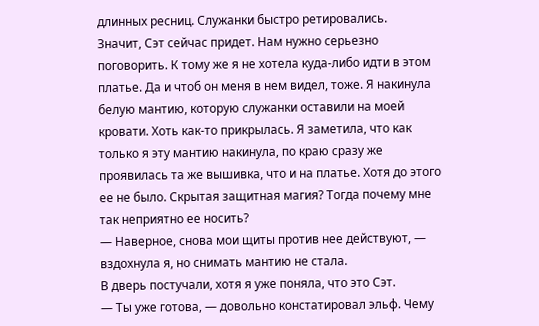длинных ресниц. Служанки быстро ретировались.
Значит, Сэт сейчас придет. Нам нужно серьезно поговорить. К тому же я не хотела куда-либо идти в этом платье. Да и чтоб он меня в нем видел, тоже. Я накинула белую мантию, которую служанки оставили на моей кровати. Хоть как-то прикрылась. Я заметила, что как только я эту мантию накинула, по краю сразу же проявилась та же вышивка, что и на платье. Хотя до этого ее не было. Скрытая защитная магия? Тогда почему мне так неприятно ее носить?
— Наверное, снова мои щиты против нее действуют, — вздохнула я, но снимать мантию не стала.
В дверь постучали, хотя я уже поняла, что это Сэт.
— Ты уже готова, — довольно констатировал эльф. Чему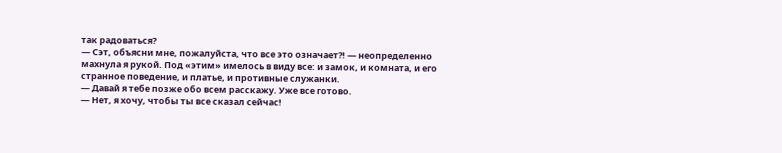так радоваться?
— Сэт, объясни мне, пожалуйста, что все это означает?! — неопределенно махнула я рукой. Под «этим» имелось в виду все: и замок, и комната, и его странное поведение, и платье, и противные служанки.
— Давай я тебе позже обо всем расскажу. Уже все готово.
— Нет, я хочу, чтобы ты все сказал сейчас!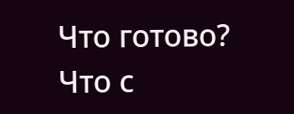Что готово? Что с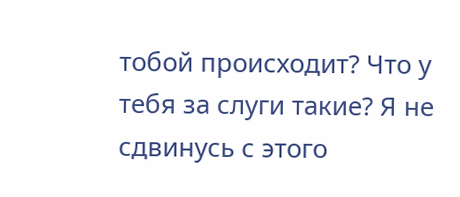тобой происходит? Что у тебя за слуги такие? Я не сдвинусь с этого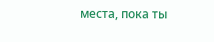места, пока ты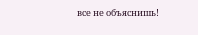все не объяснишь!